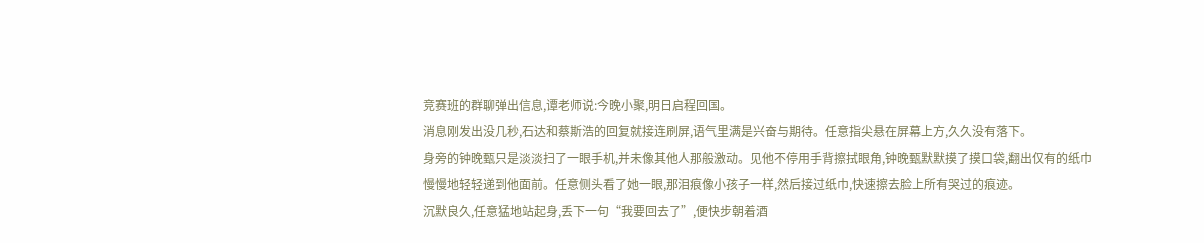竞赛班的群聊弹出信息,谭老师说:今晚小聚,明日启程回国。
消息刚发出没几秒,石达和蔡斯浩的回复就接连刷屏,语气里满是兴奋与期待。任意指尖悬在屏幕上方,久久没有落下。
身旁的钟晚甄只是淡淡扫了一眼手机,并未像其他人那般激动。见他不停用手背擦拭眼角,钟晚甄默默摸了摸口袋,翻出仅有的纸巾慢慢地轻轻递到他面前。任意侧头看了她一眼,那泪痕像小孩子一样,然后接过纸巾,快速擦去脸上所有哭过的痕迹。
沉默良久,任意猛地站起身,丢下一句“我要回去了”,便快步朝着酒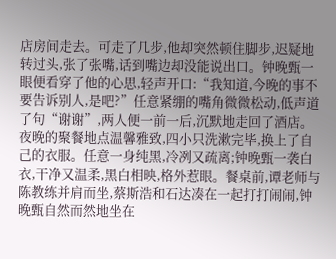店房间走去。可走了几步,他却突然顿住脚步,迟疑地转过头,张了张嘴,话到嘴边却没能说出口。钟晚甄一眼便看穿了他的心思,轻声开口:“我知道,今晚的事不要告诉别人,是吧?”任意紧绷的嘴角微微松动,低声道了句“谢谢”,两人便一前一后,沉默地走回了酒店。
夜晚的聚餐地点温馨雅致,四小只洗漱完毕,换上了自己的衣服。任意一身纯黑,冷冽又疏离;钟晚甄一袭白衣,干净又温柔,黑白相映,格外惹眼。餐桌前,谭老师与陈教练并肩而坐,蔡斯浩和石达凑在一起打打闹闹,钟晚甄自然而然地坐在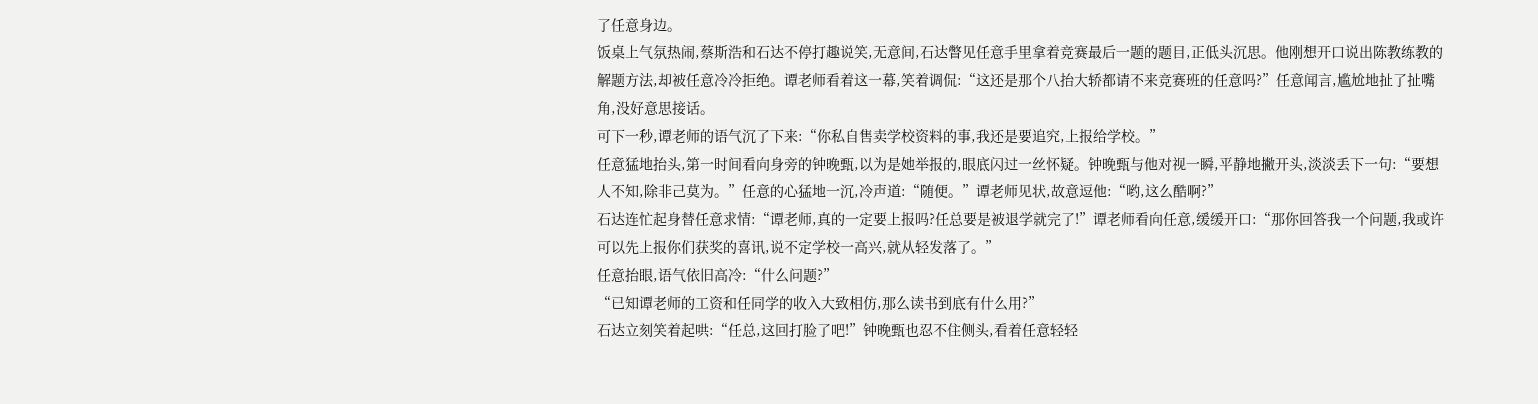了任意身边。
饭桌上气氛热闹,蔡斯浩和石达不停打趣说笑,无意间,石达瞥见任意手里拿着竞赛最后一题的题目,正低头沉思。他刚想开口说出陈教练教的解题方法,却被任意冷冷拒绝。谭老师看着这一幕,笑着调侃:“这还是那个八抬大轿都请不来竞赛班的任意吗?”任意闻言,尴尬地扯了扯嘴角,没好意思接话。
可下一秒,谭老师的语气沉了下来:“你私自售卖学校资料的事,我还是要追究,上报给学校。”
任意猛地抬头,第一时间看向身旁的钟晚甄,以为是她举报的,眼底闪过一丝怀疑。钟晚甄与他对视一瞬,平静地撇开头,淡淡丢下一句:“要想人不知,除非己莫为。”任意的心猛地一沉,冷声道:“随便。”谭老师见状,故意逗他:“哟,这么酷啊?”
石达连忙起身替任意求情:“谭老师,真的一定要上报吗?任总要是被退学就完了!”谭老师看向任意,缓缓开口:“那你回答我一个问题,我或许可以先上报你们获奖的喜讯,说不定学校一高兴,就从轻发落了。”
任意抬眼,语气依旧高冷:“什么问题?”
“已知谭老师的工资和任同学的收入大致相仿,那么读书到底有什么用?”
石达立刻笑着起哄:“任总,这回打脸了吧!”钟晚甄也忍不住侧头,看着任意轻轻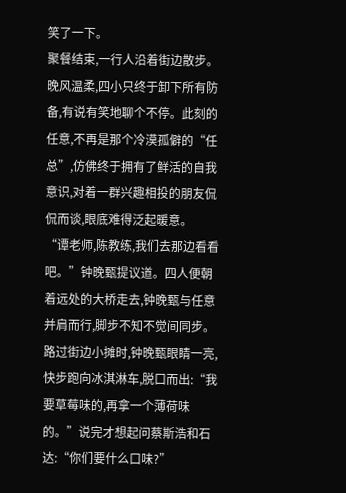笑了一下。
聚餐结束,一行人沿着街边散步。晚风温柔,四小只终于卸下所有防备,有说有笑地聊个不停。此刻的任意,不再是那个冷漠孤僻的“任总”,仿佛终于拥有了鲜活的自我意识,对着一群兴趣相投的朋友侃侃而谈,眼底难得泛起暖意。
“谭老师,陈教练,我们去那边看看吧。”钟晚甄提议道。四人便朝着远处的大桥走去,钟晚甄与任意并肩而行,脚步不知不觉间同步。
路过街边小摊时,钟晚甄眼睛一亮,快步跑向冰淇淋车,脱口而出:“我要草莓味的,再拿一个薄荷味的。”说完才想起问蔡斯浩和石达:“你们要什么口味?”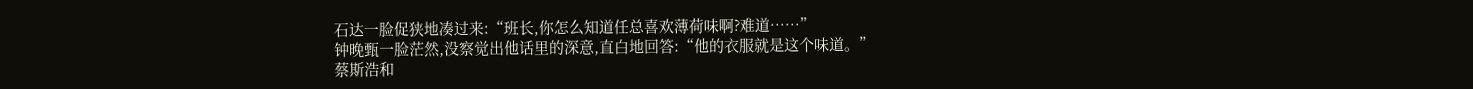石达一脸促狭地凑过来:“班长,你怎么知道任总喜欢薄荷味啊?难道……”
钟晚甄一脸茫然,没察觉出他话里的深意,直白地回答:“他的衣服就是这个味道。”
蔡斯浩和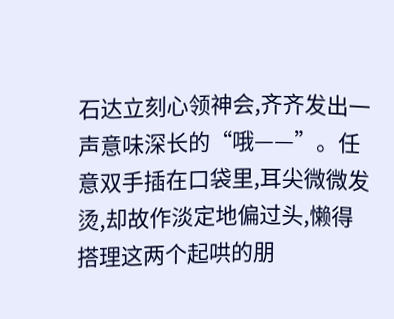石达立刻心领神会,齐齐发出一声意味深长的“哦——”。任意双手插在口袋里,耳尖微微发烫,却故作淡定地偏过头,懒得搭理这两个起哄的朋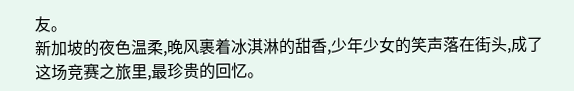友。
新加坡的夜色温柔,晚风裹着冰淇淋的甜香,少年少女的笑声落在街头,成了这场竞赛之旅里,最珍贵的回忆。